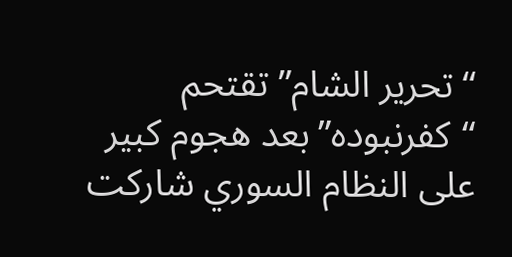“تحرير الشام” تقتحم “كفرنبوده”بعد هجوم كبير على النظام السوري شاركت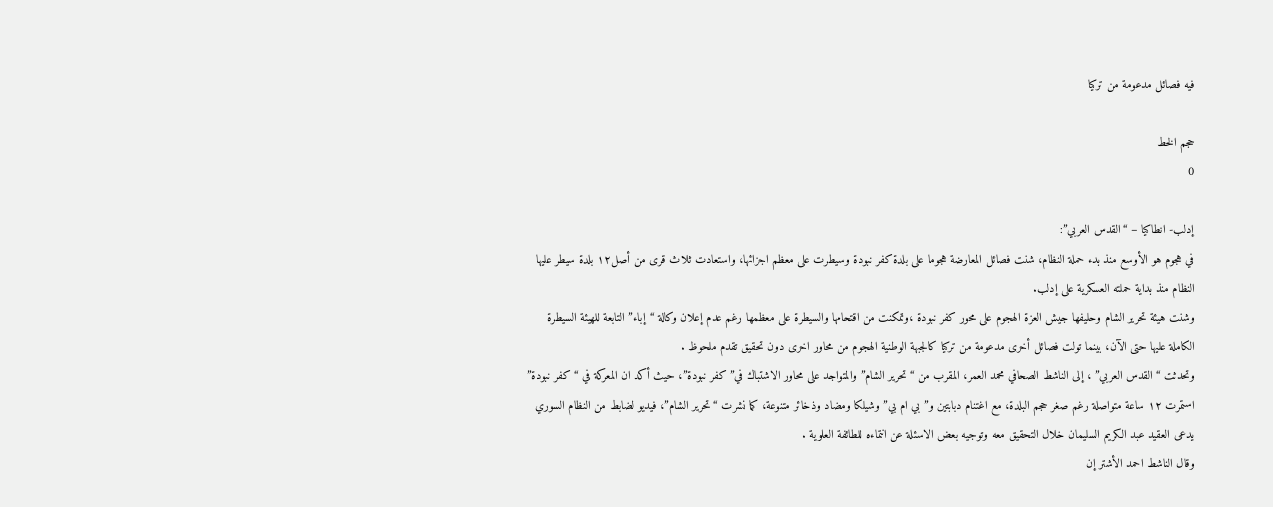فيه فصائل مدعومة من تركيا

حجم الخط
0

إدلب- انطاكيا – “القدس العربي”:
في هجوم هو الأوسع منذ بدء حملة النظام، شنت فصائل المعارضة هجوما على بلدة كفر نبودة وسيطرت على معظم اجزائها، واستعادت ثلاث قرى من أصل١٢ بلدة سيطر عليها النظام منذ بداية حملته العسكرية على إدلب.
وشنت هيئة تحرير الشام وحليفها جيش العزة الهجوم على محور كفر نبودة ،وتمكنت من اقتحامها والسيطرة على معظمها رغم عدم إعلان وكالة “إباء” التابعة للهيئة السيطرة الكاملة عليها حتى الآن، بينما تولت فصائل أخرى مدعومة من تركيا كالجبهة الوطنية الهجوم من محاور اخرى دون تحقيق تقدم ملحوظ .
وتحدثت “القدس العربي” ، إلى الناشط الصحافي محمد العمر، المقرب من “تحرير الشام” والمتواجد على محاور الاشتباك في” كفر نبودة”، حيث أكد ان المعركة في “كفر نبودة” استمرت ١٢ ساعة متواصلة رغم صغر حجم البلدة، مع اغتنام دبابتين و”بي ام بي” وشيلكا ومضاد وذخائر متنوعة، كما نشرت “تحرير الشام”، فيديو لضابط من النظام السوري يدعى العقيد عبد الكريم السليمان خلال التحقيق معه وتوجيه بعض الاسئلة عن انتماءه للطائفة العلوية .
وقال الناشط احمد الأشتر إن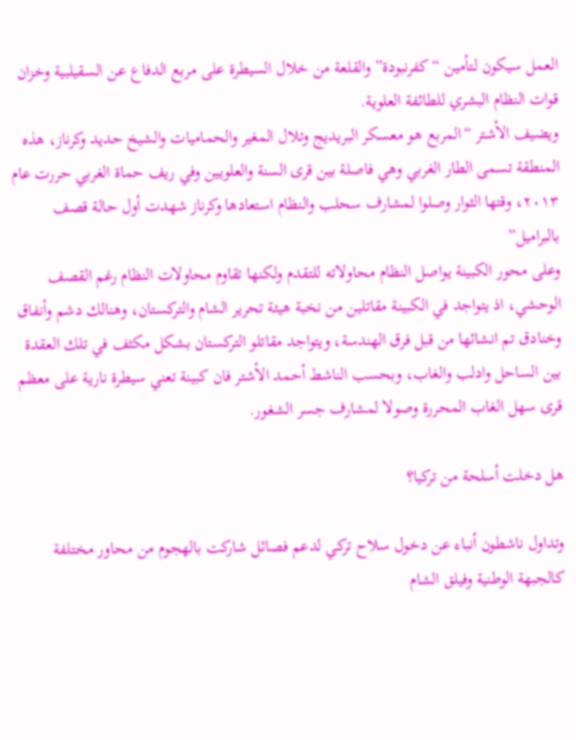العمل سيكون لتأمين “كفرنبودة” والقلعة من خلال السيطرة على مربع الدفاع عن السقيلبية وخزان قوات النظام البشري للطائفة العلوية.
ويضيف الأشتر “المربع هو معسكر البريديج وتلال المغير والحماميات والشيخ حديد وكرناز، هذه المنطقة تسمى الطار الغربي وهي فاصلة بين قرى السنة والعلويين وفي ريف حماة الغربي حررت عام ٢٠١٣، وقتها الثوار وصلوا لمشارف سحلب والنظام استعادها وكرناز شهدت أول حالة قصف بالبراميل”
وعلى محور الكبينة يواصل النظام محاولاته للتقدم ولكنها تقاوم محاولات النظام رغم القصف الوحشي، اذ يتواجد في الكبينة مقاتلين من نخبة هيئة تحرير الشام والتركستان، وهنالك دشم وأنفاق وخنادق تم انشائها من قبل فرق الهندسة، ويتواجد مقاتلو التركستان بشكل مكثف في تلك العقدة بين الساحل وادلب والغاب، وبحسب الناشط أحمد الأشتر فان كبينة تعني سيطرة نارية على معظم قرى سهل الغاب المحررة وصولا لمشارف جسر الشغور.

هل دخلت أسلحة من تركيا؟

وتداول ناشطون أنباء عن دخول سلاح تركي لدعم فصائل شاركت بالهجوم من محاور مختلفة كالجبهة الوطنية وفيلق الشام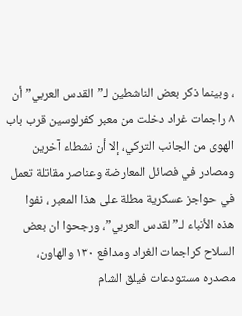، وبينما ذكر بعض الناشطين لـ”القدس العربي” أن ٨ راجمات غراد دخلت من معبر كفرلوسين قرب باب الهوى من الجانب التركي، إلا أن نشطاء آخرين ومصادر في فصائل المعارضة وعناصر مقاتلة تعمل في حواجز عسكرية مطلة على هذا المعبر ، نفوا هذه الأنباء لـ”لقدس العربي”، ورجحوا ان بعض السلاح كراجمات الغراد ومدافع ١٣٠ والهاون، مصدره مستودعات فيلق الشام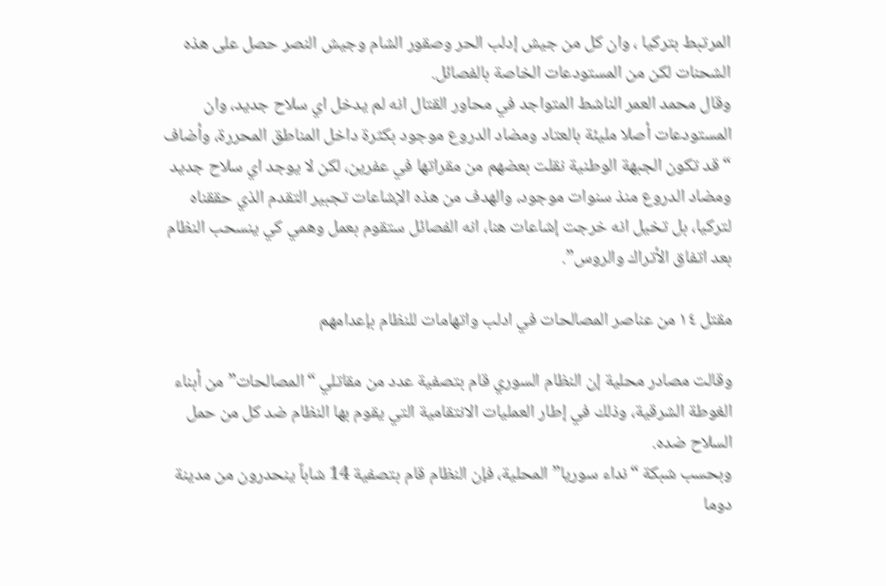المرتبط بتركيا ، وان كل من جيش إدلب الحر وصقور الشام وجيش النصر حصل على هذه الشحنات لكن من المستودعات الخاصة بالفصائل.
وقال محمد العمر الناشط المتواجد في محاور القتال انه لم يدخل اي سلاح جديد، وان المستودعات أصلا مليئة بالعتاد ومضاد الدروع موجود بكثرة داخل المناطق المحررة، وأضاف “قد تكون الجبهة الوطنية نقلت بعضهم من مقراتها في عفرين، لكن لا يوجد اي سلاح جديد ومضاد الدروع منذ سنوات موجود، والهدف من هذه الإشاعات تجبير التقدم الذي حققناه لتركيا، بل تخيل انه خرجت إشاعات هنا، انه الفصائل ستقوم بعمل وهمي كي ينسحب النظام بعد اتفاق الأتراك والروس”.

مقتل ١٤ من عناصر المصالحات في ادلب واتهامات للنظام بإعدامهم

وقالت مصادر محلية إن النظام السوري قام بتصفية عدد من مقاتلي “المصالحات” من أبناء الغوطة الشرقية، وذلك في إطار العمليات الانتقامية التي يقوم بها النظام ضد كل من حمل السلاح ضده.
وبحسب شبكة “نداء سوريا” المحلية، فإن النظام قام بتصفية 14 شاباً ينحدرون من مدينة دوما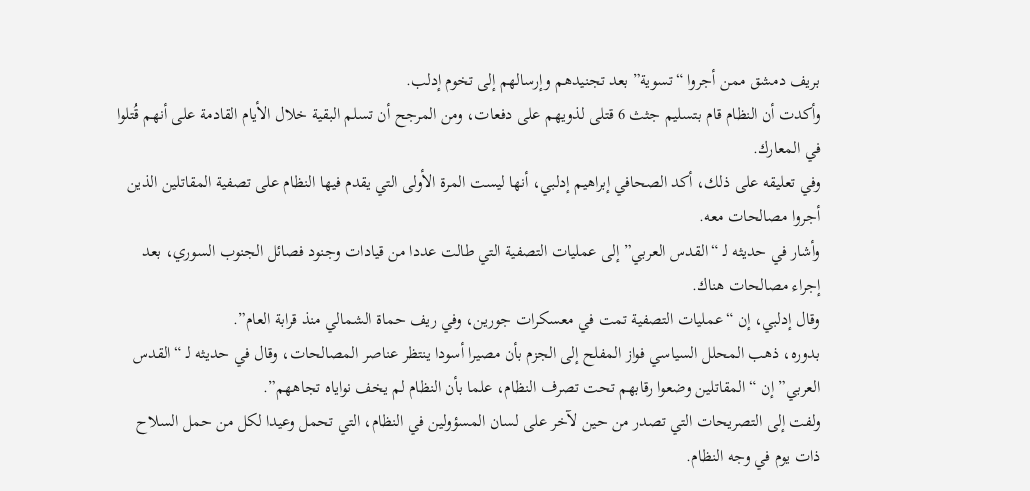بريف دمشق ممن أجروا “تسوية” بعد تجنيدهم وإرسالهم إلى تخوم إدلب.
وأكدت أن النظام قام بتسليم جثث 6 قتلى لذويهم على دفعات، ومن المرجح أن تسلم البقية خلال الأيام القادمة على أنهم قُتلوا في المعارك.
وفي تعليقه على ذلك، أكد الصحافي إبراهيم إدلبي، أنها ليست المرة الأولى التي يقدم فيها النظام على تصفية المقاتلين الذين أجروا مصالحات معه.
وأشار في حديثه لـ “القدس العربي” إلى عمليات التصفية التي طالت عددا من قيادات وجنود فصائل الجنوب السوري، بعد إجراء مصالحات هناك.
وقال إدلبي، إن “عمليات التصفية تمت في معسكرات جورين، وفي ريف حماة الشمالي منذ قرابة العام”.
بدوره، ذهب المحلل السياسي فواز المفلح إلى الجزم بأن مصيرا أسودا ينتظر عناصر المصالحات، وقال في حديثه لـ “القدس العربي” إن “المقاتلين وضعوا رقابهم تحت تصرف النظام، علما بأن النظام لم يخف نواياه تجاههم”.
ولفت إلى التصريحات التي تصدر من حين لآخر على لسان المسؤولين في النظام، التي تحمل وعيدا لكل من حمل السلاح ذات يوم في وجه النظام.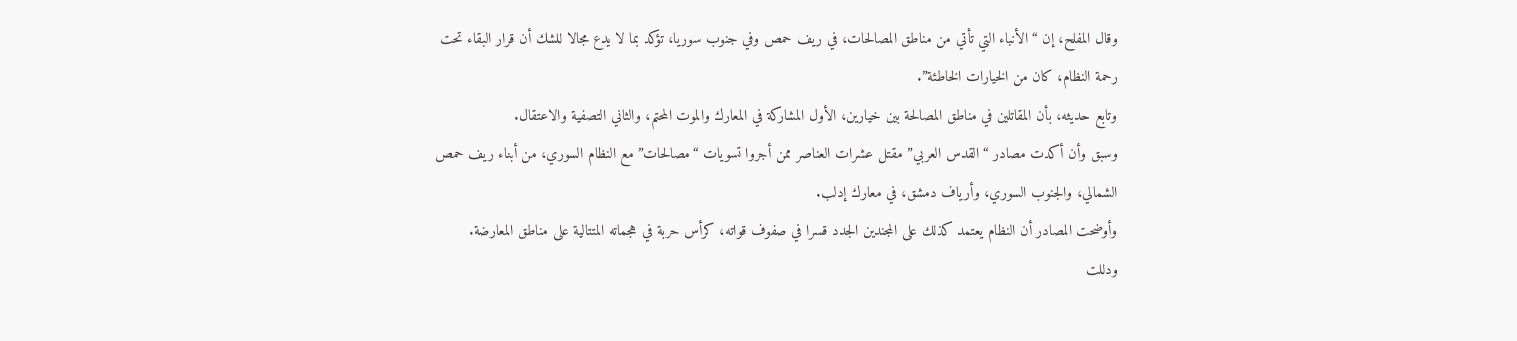وقال المفلح، إن “الأنباء التي تأتي من مناطق المصالحات، في ريف حمص وفي جنوب سوريا، تؤكد بما لا يدع مجالا للشك أن قرار البقاء تحت رحمة النظام، كان من الخيارات الخاطئة”.
وتابع حديثه، بأن المقاتلين في مناطق المصالحة بين خيارين، الأول المشاركة في المعارك والموت المحتم، والثاني التصفية والاعتقال.
وسبق وأن أكدت مصادر “القدس العربي” مقتل عشرات العناصر ممن أجروا تسويات “مصالحات” مع النظام السوري، من أبناء ريف حمص الشمالي، والجنوب السوري، وأرياف دمشق، في معارك إدلب.
وأوضحت المصادر أن النظام يعتمد كذلك على المجندين الجدد قسرا في صفوف قواته، كرأس حربة في هجماته المتتالية على مناطق المعارضة.
ودللت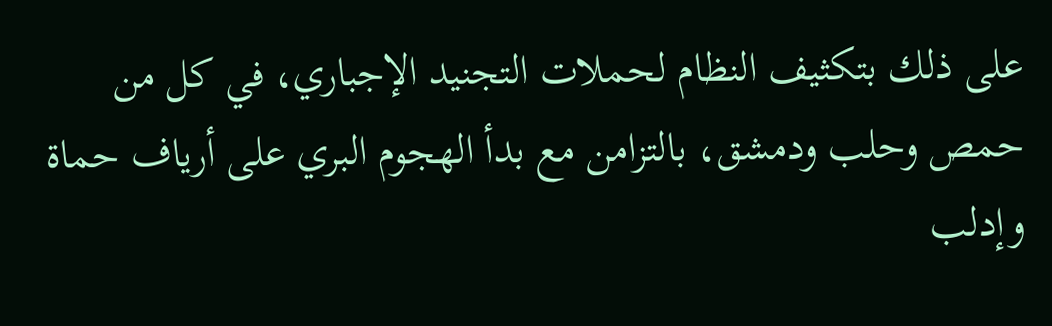على ذلك بتكثيف النظام لحملات التجنيد الإجباري، في كل من حمص وحلب ودمشق، بالتزامن مع بدأ الهجوم البري على أرياف حماة وإدلب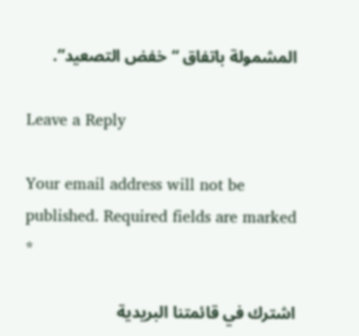المشمولة باتفاق “خفض التصعيد”.

Leave a Reply

Your email address will not be published. Required fields are marked *

اشترك في قائمتنا البريدية